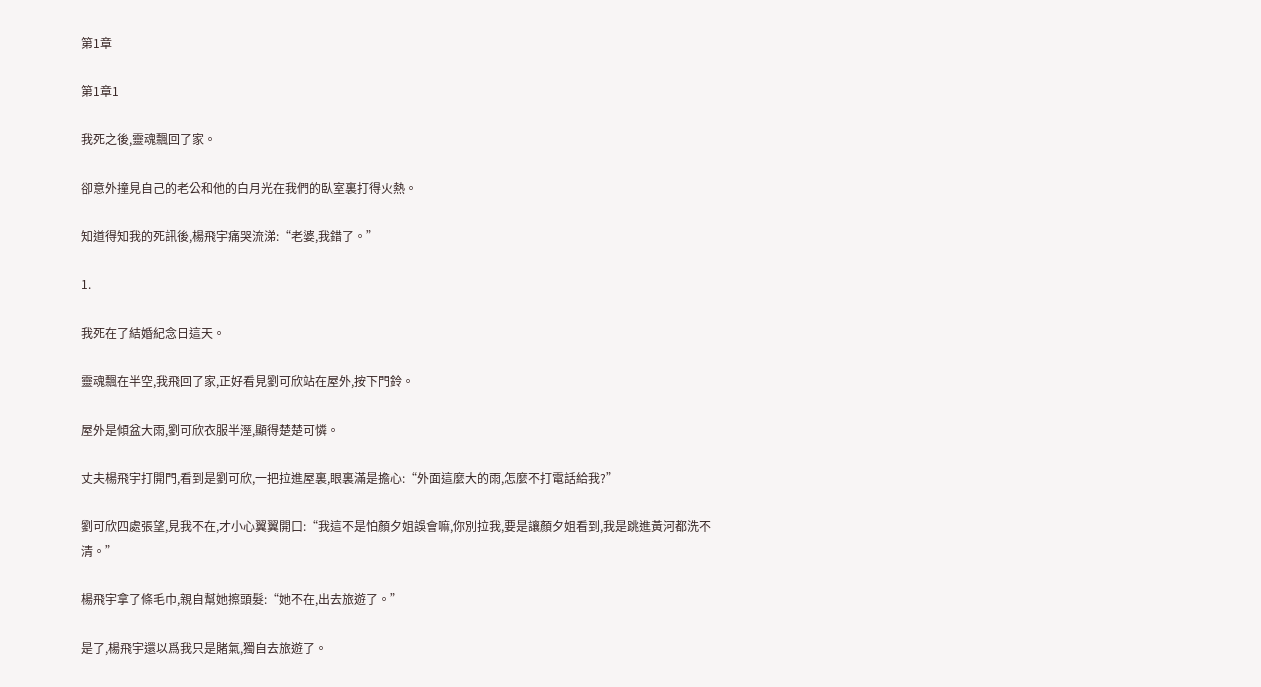第1章

第1章1

我死之後,靈魂飄回了家。

卻意外撞見自己的老公和他的白月光在我們的臥室裏打得火熱。

知道得知我的死訊後,楊飛宇痛哭流涕:“老婆,我錯了。”

1.

我死在了結婚紀念日這天。

靈魂飄在半空,我飛回了家,正好看見劉可欣站在屋外,按下門鈴。

屋外是傾盆大雨,劉可欣衣服半溼,顯得楚楚可憐。

丈夫楊飛宇打開門,看到是劉可欣,一把拉進屋裏,眼裏滿是擔心:“外面這麼大的雨,怎麼不打電話給我?”

劉可欣四處張望,見我不在,才小心翼翼開口:“我這不是怕顏夕姐誤會嘛,你別拉我,要是讓顏夕姐看到,我是跳進黃河都洗不清。”

楊飛宇拿了條毛巾,親自幫她擦頭髮:“她不在,出去旅遊了。”

是了,楊飛宇還以爲我只是賭氣,獨自去旅遊了。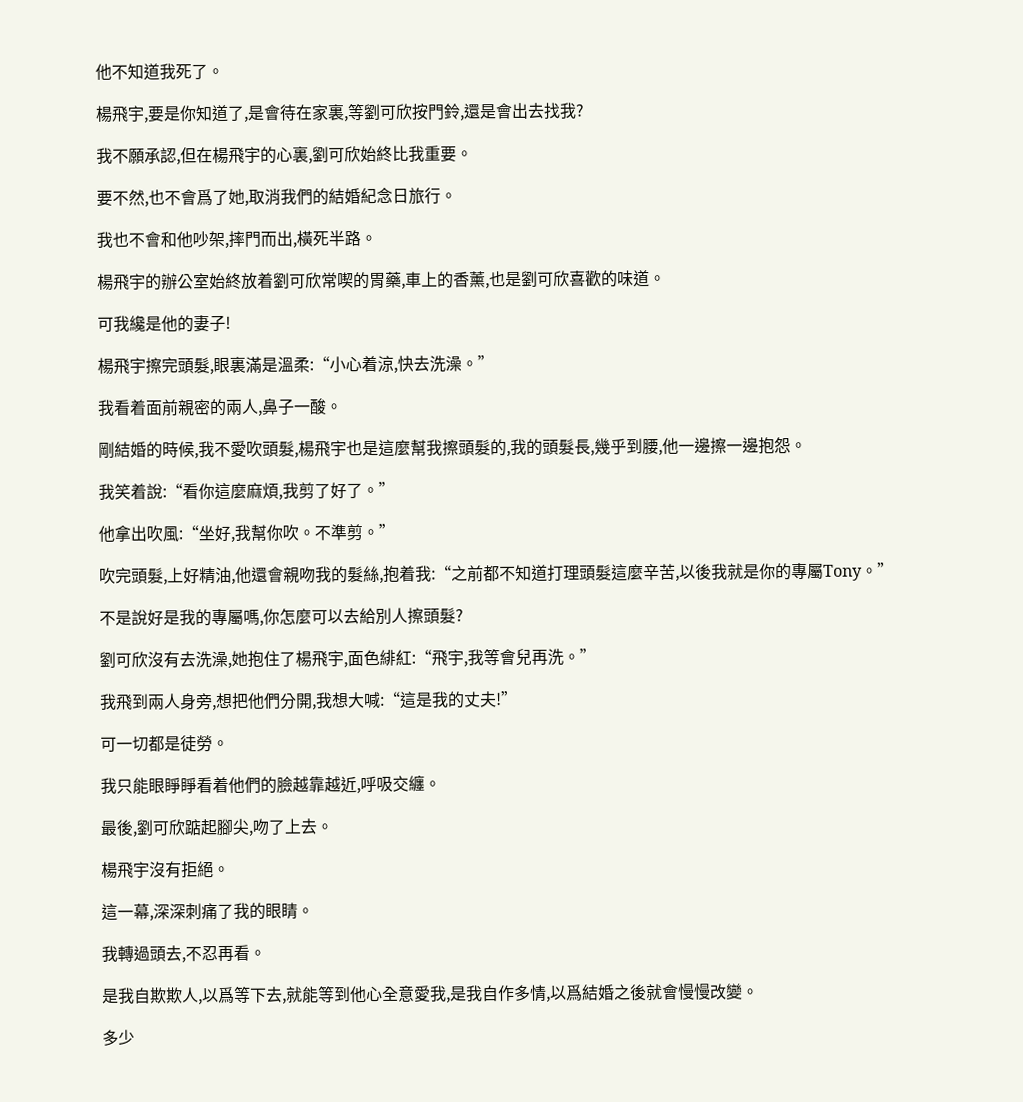他不知道我死了。

楊飛宇,要是你知道了,是會待在家裏,等劉可欣按門鈴,還是會出去找我?

我不願承認,但在楊飛宇的心裏,劉可欣始終比我重要。

要不然,也不會爲了她,取消我們的結婚紀念日旅行。

我也不會和他吵架,摔門而出,橫死半路。

楊飛宇的辦公室始終放着劉可欣常喫的胃藥,車上的香薰,也是劉可欣喜歡的味道。

可我纔是他的妻子!

楊飛宇擦完頭髮,眼裏滿是溫柔:“小心着涼,快去洗澡。”

我看着面前親密的兩人,鼻子一酸。

剛結婚的時候,我不愛吹頭髮,楊飛宇也是這麼幫我擦頭髮的,我的頭髮長,幾乎到腰,他一邊擦一邊抱怨。

我笑着說:“看你這麼麻煩,我剪了好了。”

他拿出吹風:“坐好,我幫你吹。不準剪。”

吹完頭髮,上好精油,他還會親吻我的髮絲,抱着我:“之前都不知道打理頭髮這麼辛苦,以後我就是你的專屬Tony。”

不是說好是我的專屬嗎,你怎麼可以去給別人擦頭髮?

劉可欣沒有去洗澡,她抱住了楊飛宇,面色緋紅:“飛宇,我等會兒再洗。”

我飛到兩人身旁,想把他們分開,我想大喊:“這是我的丈夫!”

可一切都是徒勞。

我只能眼睜睜看着他們的臉越靠越近,呼吸交纏。

最後,劉可欣踮起腳尖,吻了上去。

楊飛宇沒有拒絕。

這一幕,深深刺痛了我的眼睛。

我轉過頭去,不忍再看。

是我自欺欺人,以爲等下去,就能等到他心全意愛我,是我自作多情,以爲結婚之後就會慢慢改變。

多少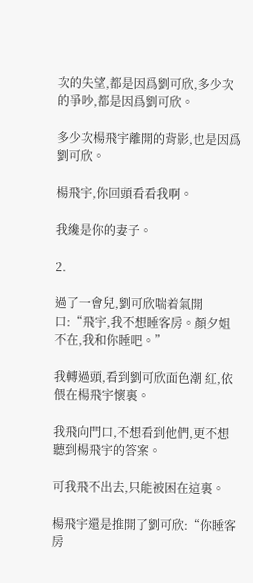次的失望,都是因爲劉可欣,多少次的爭吵,都是因爲劉可欣。

多少次楊飛宇離開的背影,也是因爲劉可欣。

楊飛宇,你回頭看看我啊。

我纔是你的妻子。

2.

過了一會兒,劉可欣喘着氣開口:“飛宇,我不想睡客房。顏夕姐不在,我和你睡吧。”

我轉過頭,看到劉可欣面色潮 紅,依偎在楊飛宇懷裏。

我飛向門口,不想看到他們,更不想聽到楊飛宇的答案。

可我飛不出去,只能被困在這裏。

楊飛宇還是推開了劉可欣:“你睡客房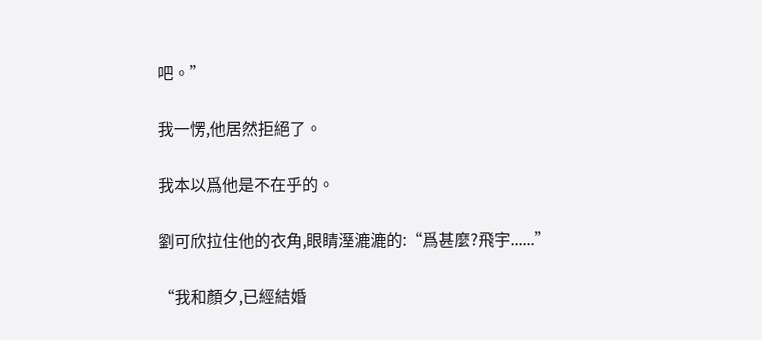吧。”

我一愣,他居然拒絕了。

我本以爲他是不在乎的。

劉可欣拉住他的衣角,眼睛溼漉漉的:“爲甚麼?飛宇......”

“我和顏夕,已經結婚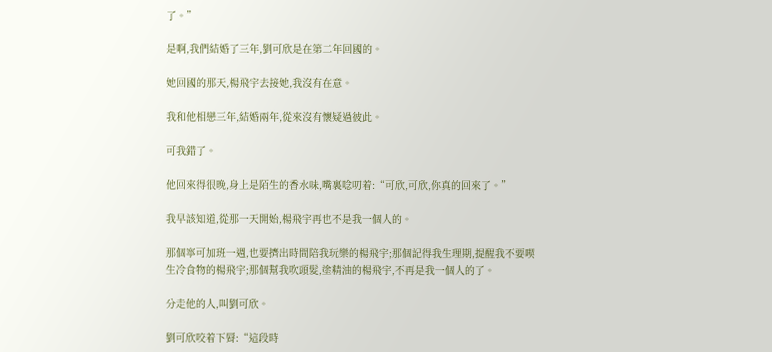了。”

是啊,我們結婚了三年,劉可欣是在第二年回國的。

她回國的那天,楊飛宇去接她,我沒有在意。

我和他相戀三年,結婚兩年,從來沒有懷疑過彼此。

可我錯了。

他回來得很晚,身上是陌生的香水味,嘴裏唸叨着:“可欣,可欣,你真的回來了。”

我早該知道,從那一天開始,楊飛宇再也不是我一個人的。

那個寧可加班一週,也要擠出時間陪我玩樂的楊飛宇;那個記得我生理期,提醒我不要喫生冷食物的楊飛宇;那個幫我吹頭髮,塗精油的楊飛宇,不再是我一個人的了。

分走他的人,叫劉可欣。

劉可欣咬着下脣:“這段時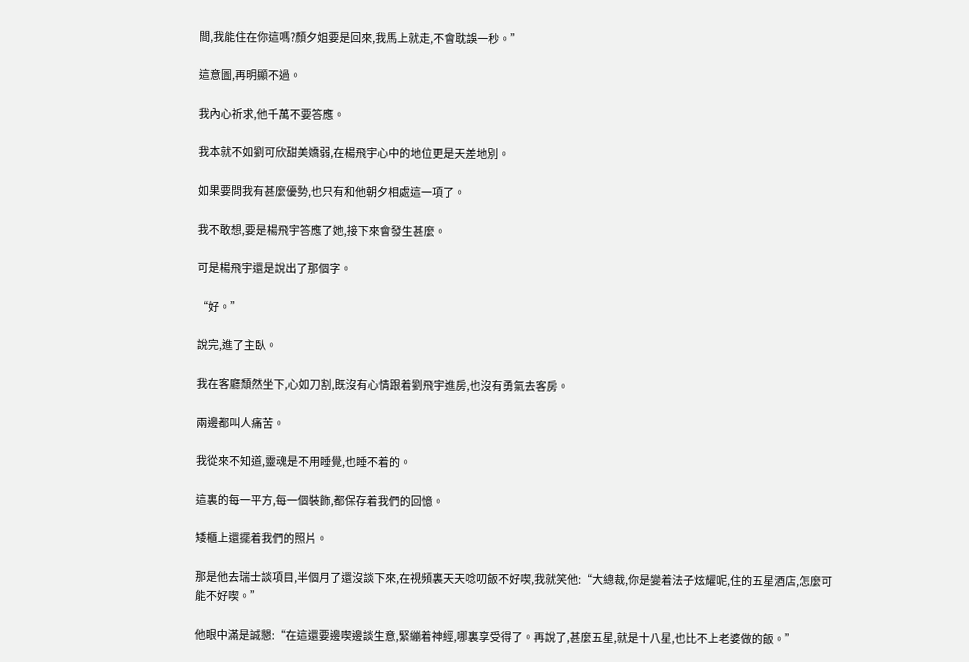間,我能住在你這嗎?顏夕姐要是回來,我馬上就走,不會耽誤一秒。”

這意圖,再明顯不過。

我內心祈求,他千萬不要答應。

我本就不如劉可欣甜美嬌弱,在楊飛宇心中的地位更是天差地別。

如果要問我有甚麼優勢,也只有和他朝夕相處這一項了。

我不敢想,要是楊飛宇答應了她,接下來會發生甚麼。

可是楊飛宇還是說出了那個字。

“好。”

說完,進了主臥。

我在客廳頹然坐下,心如刀割,既沒有心情跟着劉飛宇進房,也沒有勇氣去客房。

兩邊都叫人痛苦。

我從來不知道,靈魂是不用睡覺,也睡不着的。

這裏的每一平方,每一個裝飾,都保存着我們的回憶。

矮櫃上還擺着我們的照片。

那是他去瑞士談項目,半個月了還沒談下來,在視頻裏天天唸叨飯不好喫,我就笑他:“大總裁,你是變着法子炫耀呢,住的五星酒店,怎麼可能不好喫。”

他眼中滿是誠懇:“在這還要邊喫邊談生意,緊繃着神經,哪裏享受得了。再說了,甚麼五星,就是十八星,也比不上老婆做的飯。”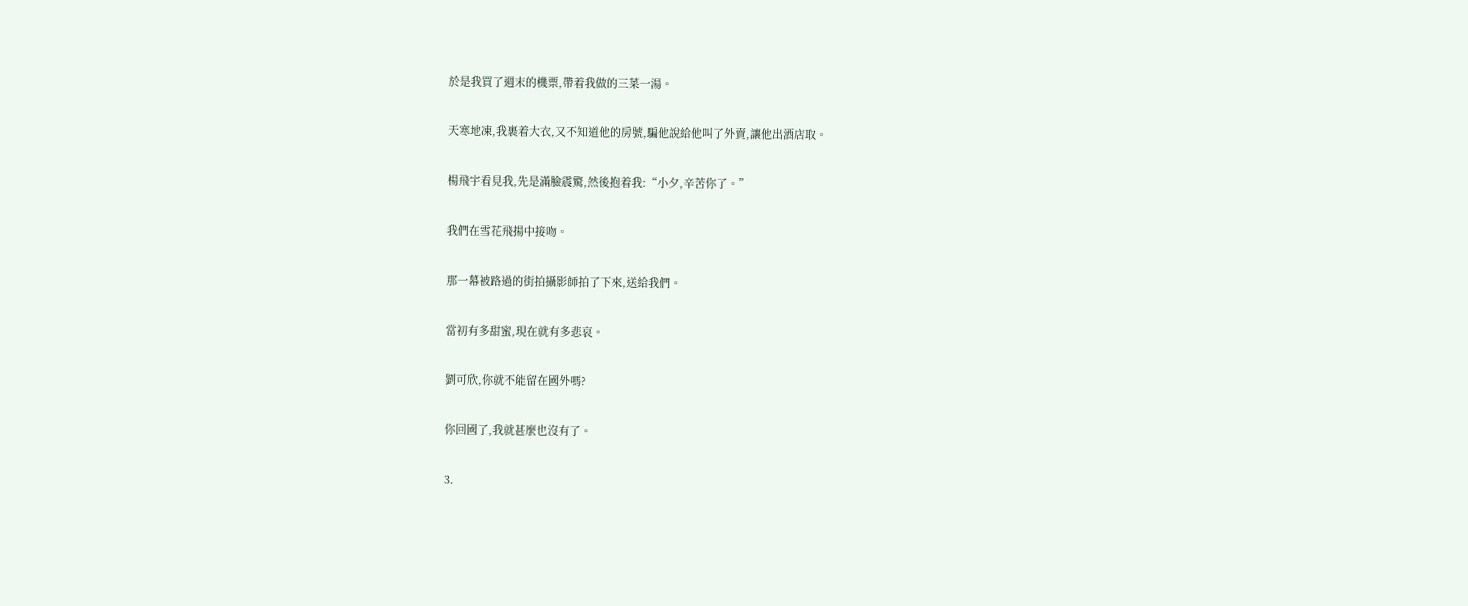於是我買了週末的機票,帶着我做的三菜一湯。

天寒地凍,我裹着大衣,又不知道他的房號,騙他說給他叫了外賣,讓他出酒店取。

楊飛宇看見我,先是滿臉震驚,然後抱着我:“小夕,辛苦你了。”

我們在雪花飛揚中接吻。

那一幕被路過的街拍攝影師拍了下來,送給我們。

當初有多甜蜜,現在就有多悲哀。

劉可欣,你就不能留在國外嗎?

你回國了,我就甚麼也沒有了。

3.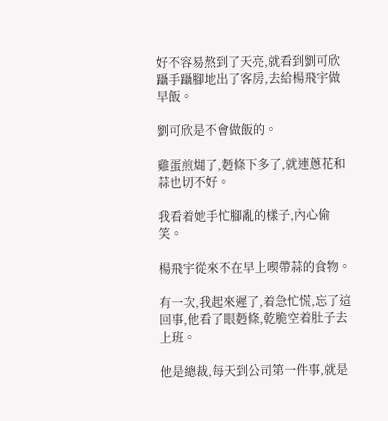好不容易熬到了天亮,就看到劉可欣躡手躡腳地出了客房,去給楊飛宇做早飯。

劉可欣是不會做飯的。

雞蛋煎煳了,麪條下多了,就連蔥花和蒜也切不好。

我看着她手忙腳亂的樣子,內心偷笑。

楊飛宇從來不在早上喫帶蒜的食物。

有一次,我起來遲了,着急忙慌,忘了這回事,他看了眼麪條,乾脆空着肚子去上班。

他是總裁,每天到公司第一件事,就是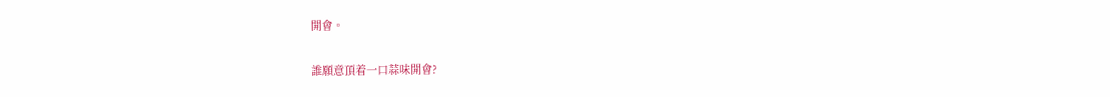開會。

誰願意頂着一口蒜味開會?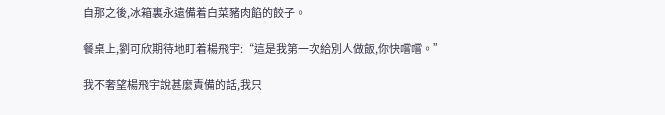自那之後,冰箱裏永遠備着白菜豬肉餡的餃子。

餐桌上,劉可欣期待地盯着楊飛宇:“這是我第一次給別人做飯,你快嚐嚐。”

我不奢望楊飛宇說甚麼責備的話,我只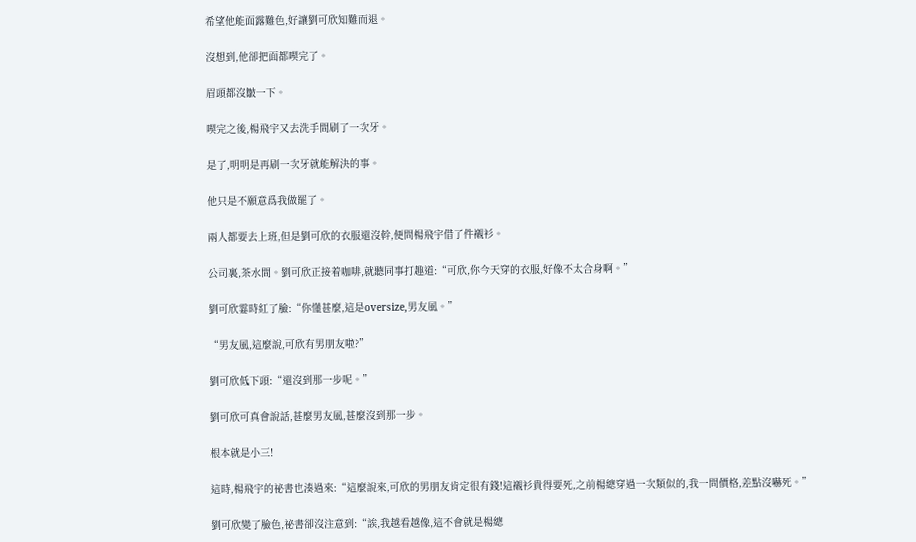希望他能面露難色,好讓劉可欣知難而退。

沒想到,他卻把面都喫完了。

眉頭都沒皺一下。

喫完之後,楊飛宇又去洗手間刷了一次牙。

是了,明明是再刷一次牙就能解決的事。

他只是不願意爲我做罷了。

兩人都要去上班,但是劉可欣的衣服還沒幹,便問楊飛宇借了件襯衫。

公司裏,茶水間。劉可欣正接着咖啡,就聽同事打趣道:“可欣,你今天穿的衣服,好像不太合身啊。”

劉可欣霎時紅了臉:“你懂甚麼,這是oversize,男友風。”

“男友風,這麼說,可欣有男朋友啦?”

劉可欣低下頭:“還沒到那一步呢。”

劉可欣可真會說話,甚麼男友風,甚麼沒到那一步。

根本就是小三!

這時,楊飛宇的祕書也湊過來:“這麼說來,可欣的男朋友肯定很有錢!這襯衫貴得要死,之前楊總穿過一次類似的,我一問價格,差點沒嚇死。”

劉可欣變了臉色,祕書卻沒注意到:“誒,我越看越像,這不會就是楊總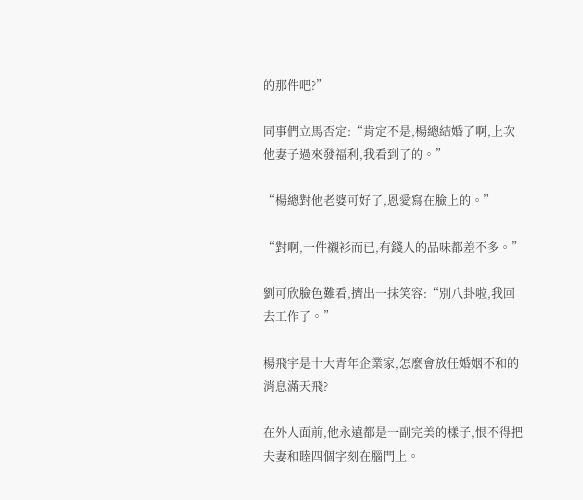的那件吧?”

同事們立馬否定:“肯定不是,楊總結婚了啊,上次他妻子過來發福利,我看到了的。”

“楊總對他老婆可好了,恩愛寫在臉上的。”

“對啊,一件襯衫而已,有錢人的品味都差不多。”

劉可欣臉色難看,擠出一抹笑容:“別八卦啦,我回去工作了。”

楊飛宇是十大青年企業家,怎麼會放任婚姻不和的消息滿天飛?

在外人面前,他永遠都是一副完美的樣子,恨不得把夫妻和睦四個字刻在腦門上。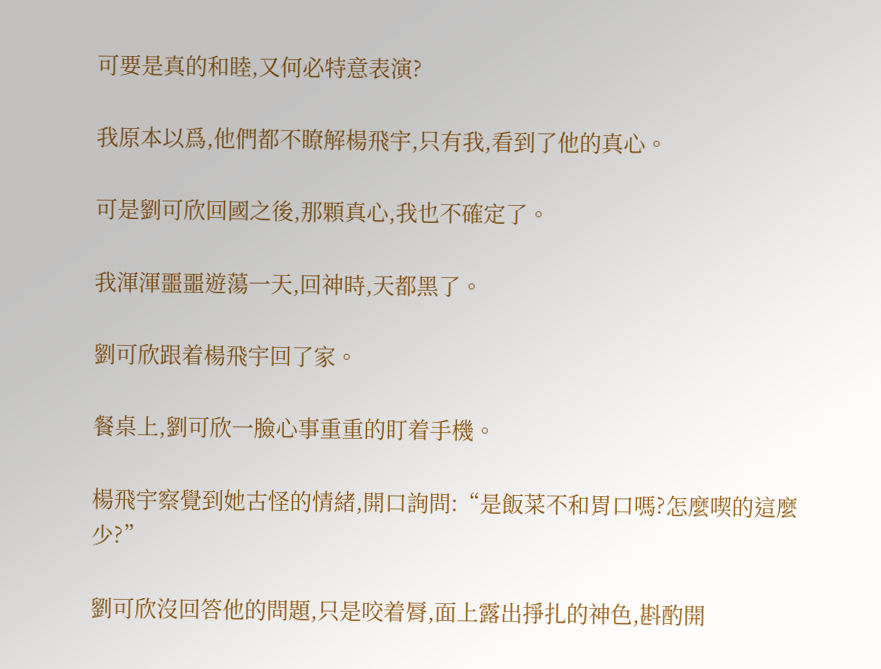可要是真的和睦,又何必特意表演?

我原本以爲,他們都不瞭解楊飛宇,只有我,看到了他的真心。

可是劉可欣回國之後,那顆真心,我也不確定了。

我渾渾噩噩遊蕩一天,回神時,天都黑了。

劉可欣跟着楊飛宇回了家。

餐桌上,劉可欣一臉心事重重的盯着手機。

楊飛宇察覺到她古怪的情緒,開口詢問:“是飯菜不和胃口嗎?怎麼喫的這麼少?”

劉可欣沒回答他的問題,只是咬着脣,面上露出掙扎的神色,斟酌開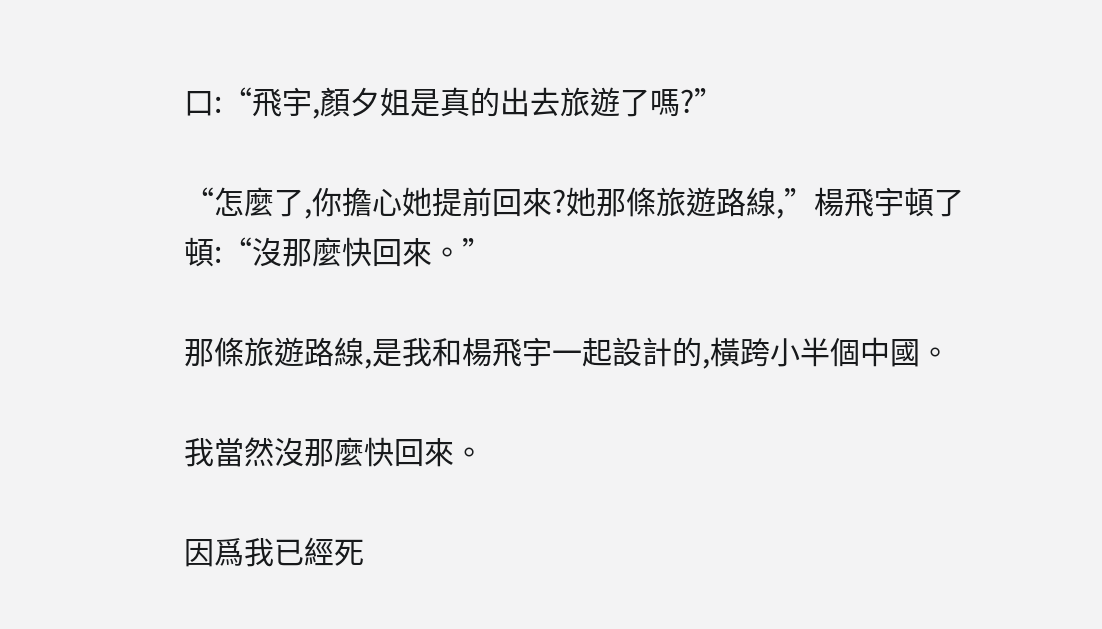口:“飛宇,顏夕姐是真的出去旅遊了嗎?”

“怎麼了,你擔心她提前回來?她那條旅遊路線,”楊飛宇頓了頓:“沒那麼快回來。”

那條旅遊路線,是我和楊飛宇一起設計的,橫跨小半個中國。

我當然沒那麼快回來。

因爲我已經死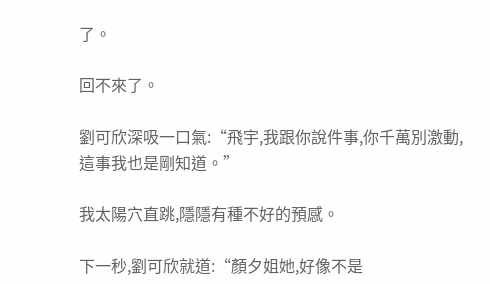了。

回不來了。

劉可欣深吸一口氣:“飛宇,我跟你說件事,你千萬別激動,這事我也是剛知道。”

我太陽穴直跳,隱隱有種不好的預感。

下一秒,劉可欣就道:“顏夕姐她,好像不是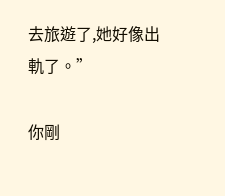去旅遊了,她好像出 軌了。”

你剛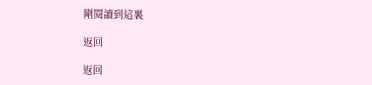剛閱讀到這裏

返回

返回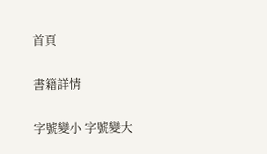首頁

書籍詳情

字號變小 字號變大